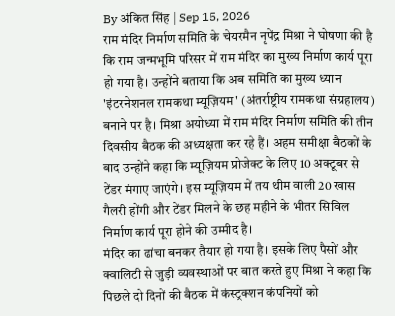By अंकित सिंह | Sep 15, 2026
राम मंदिर निर्माण समिति के चेयरमैन नृपेंद्र मिश्रा ने घोषणा की है कि राम जन्मभूमि परिसर में राम मंदिर का मुख्य निर्माण कार्य पूरा हो गया है। उन्होंने बताया कि अब समिति का मुख्य ध्यान 'इंटरनेशनल रामकथा म्यूज़ियम' (अंतर्राष्ट्रीय रामकथा संग्रहालय) बनाने पर है। मिश्रा अयोध्या में राम मंदिर निर्माण समिति की तीन दिवसीय बैठक की अध्यक्षता कर रहे हैं। अहम समीक्षा बैठकों के बाद उन्होंने कहा कि म्यूज़ियम प्रोजेक्ट के लिए 10 अक्टूबर से टेंडर मंगाए जाएंगे। इस म्यूज़ियम में तय थीम वाली 20 खास गैलरी होंगी और टेंडर मिलने के छह महीने के भीतर सिविल निर्माण कार्य पूरा होने की उम्मीद है।
मंदिर का ढांचा बनकर तैयार हो गया है। इसके लिए पैसों और क्वालिटी से जुड़ी व्यवस्थाओं पर बात करते हुए मिश्रा ने कहा कि पिछले दो दिनों की बैठक में कंस्ट्रक्शन कंपनियों को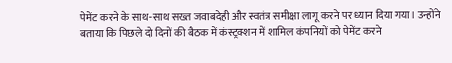पेमेंट करने के साथ-साथ सख्त जवाबदेही और स्वतंत्र समीक्षा लागू करने पर ध्यान दिया गया। उन्होंने बताया कि पिछले दो दिनों की बैठक में कंस्ट्रक्शन में शामिल कंपनियों को पेमेंट करने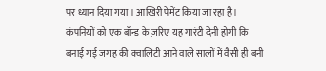पर ध्यान दिया गया। आखिरी पेमेंट किया जा रहा है। कंपनियों को एक बॉन्ड के ज़रिए यह गारंटी देनी होगी कि बनाई गई जगह की क्वालिटी आने वाले सालों में वैसी ही बनी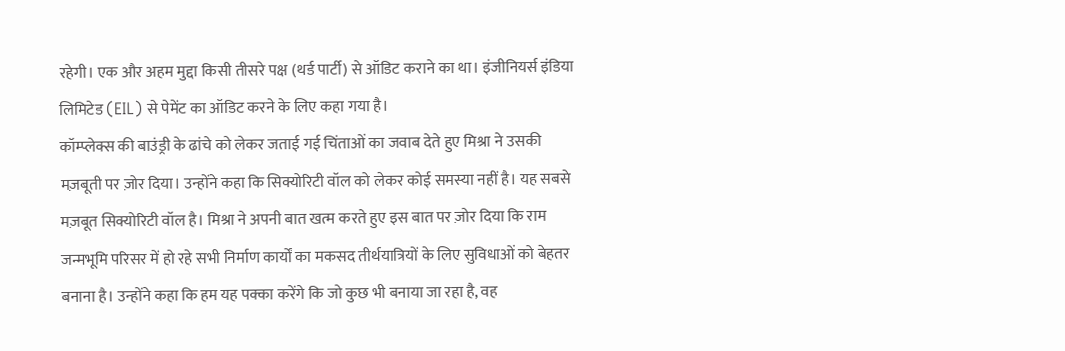रहेगी। एक और अहम मुद्दा किसी तीसरे पक्ष (थर्ड पार्टी) से ऑडिट कराने का था। इंजीनियर्स इंडिया लिमिटेड (EIL) से पेमेंट का ऑडिट करने के लिए कहा गया है।
कॉम्प्लेक्स की बाउंड्री के ढांचे को लेकर जताई गई चिंताओं का जवाब देते हुए मिश्रा ने उसकी मज़बूती पर ज़ोर दिया। उन्होंने कहा कि सिक्योरिटी वॉल को लेकर कोई समस्या नहीं है। यह सबसे मज़बूत सिक्योरिटी वॉल है। मिश्रा ने अपनी बात खत्म करते हुए इस बात पर ज़ोर दिया कि राम जन्मभूमि परिसर में हो रहे सभी निर्माण कार्यों का मकसद तीर्थयात्रियों के लिए सुविधाओं को बेहतर बनाना है। उन्होंने कहा कि हम यह पक्का करेंगे कि जो कुछ भी बनाया जा रहा है, वह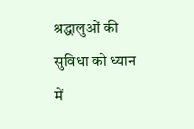श्रद्धालुओं की सुविधा को ध्यान में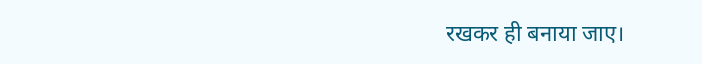रखकर ही बनाया जाए।